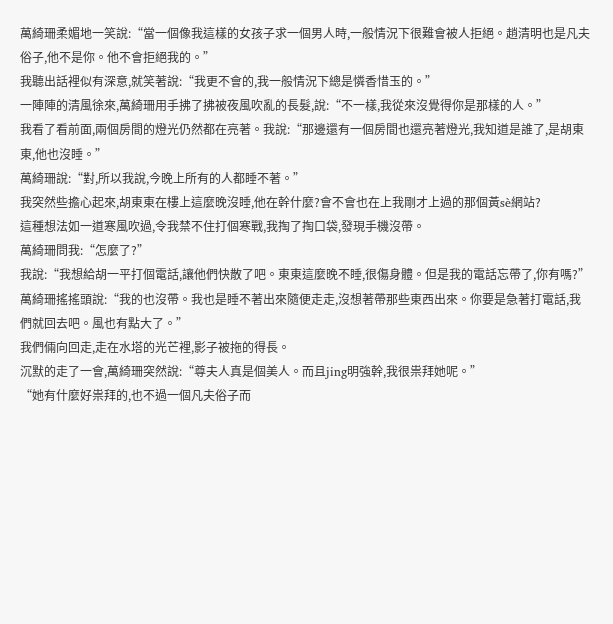萬綺珊柔媚地一笑說:“當一個像我這樣的女孩子求一個男人時,一般情況下很難會被人拒絕。趙清明也是凡夫俗子,他不是你。他不會拒絕我的。”
我聽出話裡似有深意,就笑著說:“我更不會的,我一般情況下總是憐香惜玉的。”
一陣陣的清風徐來,萬綺珊用手拂了拂被夜風吹亂的長髮,說:“不一樣,我從來沒覺得你是那樣的人。”
我看了看前面,兩個房間的燈光仍然都在亮著。我說:“那邊還有一個房間也還亮著燈光,我知道是誰了,是胡東東,他也沒睡。”
萬綺珊說:“對,所以我說,今晚上所有的人都睡不著。”
我突然些擔心起來,胡東東在樓上這麼晚沒睡,他在幹什麼?會不會也在上我剛才上過的那個黃sè網站?
這種想法如一道寒風吹過,令我禁不住打個寒戰,我掏了掏口袋,發現手機沒帶。
萬綺珊問我:“怎麼了?”
我說:“我想給胡一平打個電話,讓他們快散了吧。東東這麼晚不睡,很傷身體。但是我的電話忘帶了,你有嗎?”
萬綺珊搖搖頭說:“我的也沒帶。我也是睡不著出來隨便走走,沒想著帶那些東西出來。你要是急著打電話,我們就回去吧。風也有點大了。”
我們倆向回走,走在水塔的光芒裡,影子被拖的得長。
沉默的走了一會,萬綺珊突然說:“尊夫人真是個美人。而且jing明強幹,我很祟拜她呢。”
“她有什麼好祟拜的,也不過一個凡夫俗子而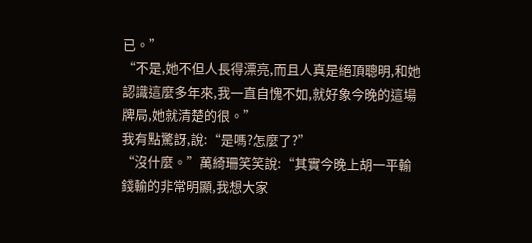已。”
“不是,她不但人長得漂亮,而且人真是絕頂聰明,和她認識這麼多年來,我一直自愧不如,就好象今晚的這場牌局,她就清楚的很。”
我有點驚訝,說:“是嗎?怎麼了?”
“沒什麼。”萬綺珊笑笑說:“其實今晚上胡一平輸錢輸的非常明顯,我想大家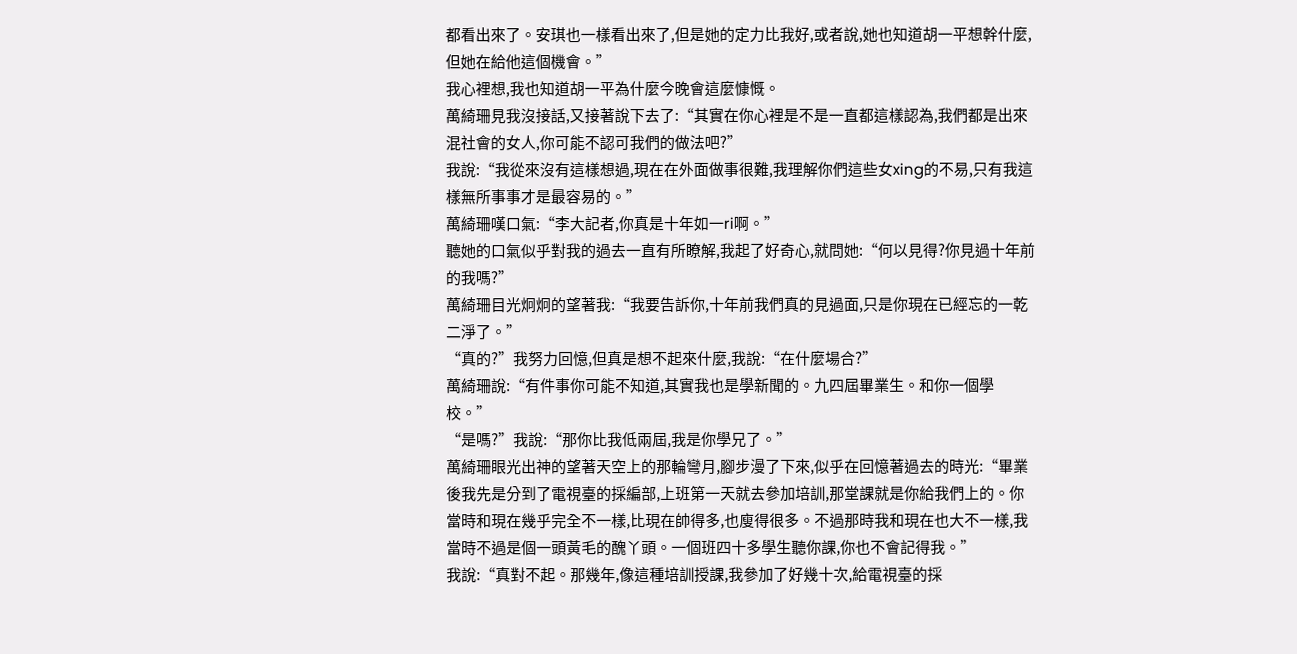都看出來了。安琪也一樣看出來了,但是她的定力比我好,或者說,她也知道胡一平想幹什麼,但她在給他這個機會。”
我心裡想,我也知道胡一平為什麼今晚會這麼慷慨。
萬綺珊見我沒接話,又接著說下去了:“其實在你心裡是不是一直都這樣認為,我們都是出來混社會的女人,你可能不認可我們的做法吧?”
我說:“我從來沒有這樣想過,現在在外面做事很難,我理解你們這些女xing的不易,只有我這樣無所事事才是最容易的。”
萬綺珊嘆口氣:“李大記者,你真是十年如一ri啊。”
聽她的口氣似乎對我的過去一直有所瞭解,我起了好奇心,就問她:“何以見得?你見過十年前的我嗎?”
萬綺珊目光炯炯的望著我:“我要告訴你,十年前我們真的見過面,只是你現在已經忘的一乾二淨了。”
“真的?”我努力回憶,但真是想不起來什麼,我說:“在什麼場合?”
萬綺珊說:“有件事你可能不知道,其實我也是學新聞的。九四屆畢業生。和你一個學校。”
“是嗎?”我說:“那你比我低兩屆,我是你學兄了。”
萬綺珊眼光出神的望著天空上的那輪彎月,腳步漫了下來,似乎在回憶著過去的時光:“畢業後我先是分到了電視臺的採編部,上班第一天就去參加培訓,那堂課就是你給我們上的。你當時和現在幾乎完全不一樣,比現在帥得多,也廋得很多。不過那時我和現在也大不一樣,我當時不過是個一頭黃毛的醜丫頭。一個班四十多學生聽你課,你也不會記得我。”
我說:“真對不起。那幾年,像這種培訓授課,我參加了好幾十次,給電視臺的採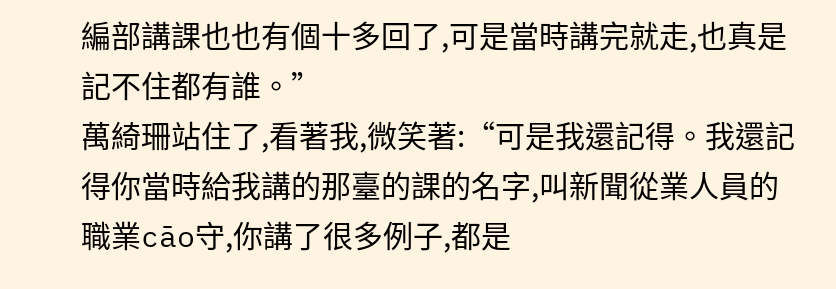編部講課也也有個十多回了,可是當時講完就走,也真是記不住都有誰。”
萬綺珊站住了,看著我,微笑著:“可是我還記得。我還記得你當時給我講的那臺的課的名字,叫新聞從業人員的職業cāo守,你講了很多例子,都是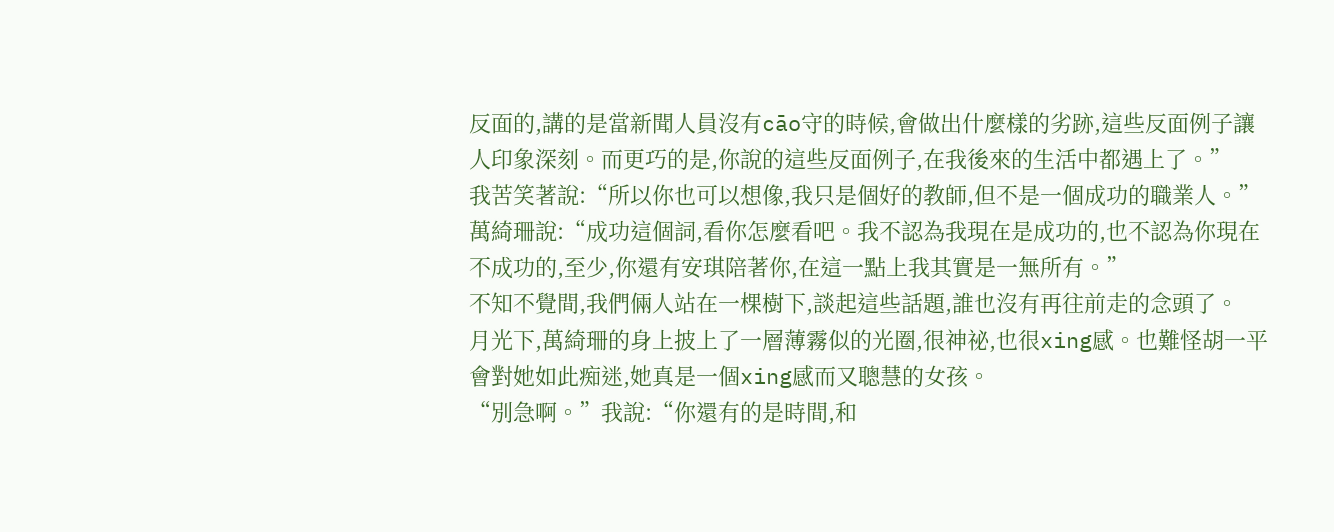反面的,講的是當新聞人員沒有cāo守的時候,會做出什麼樣的劣跡,這些反面例子讓人印象深刻。而更巧的是,你說的這些反面例子,在我後來的生活中都遇上了。”
我苦笑著說:“所以你也可以想像,我只是個好的教師,但不是一個成功的職業人。”
萬綺珊說:“成功這個詞,看你怎麼看吧。我不認為我現在是成功的,也不認為你現在不成功的,至少,你還有安琪陪著你,在這一點上我其實是一無所有。”
不知不覺間,我們倆人站在一棵樹下,談起這些話題,誰也沒有再往前走的念頭了。
月光下,萬綺珊的身上披上了一層薄霧似的光圈,很神祕,也很xing感。也難怪胡一平會對她如此痴迷,她真是一個xing感而又聰慧的女孩。
“別急啊。”我說:“你還有的是時間,和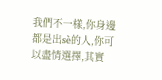我們不一樣,你身邊都是出sè的人,你可以盡情選擇,其實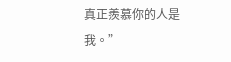真正羨慕你的人是我。”